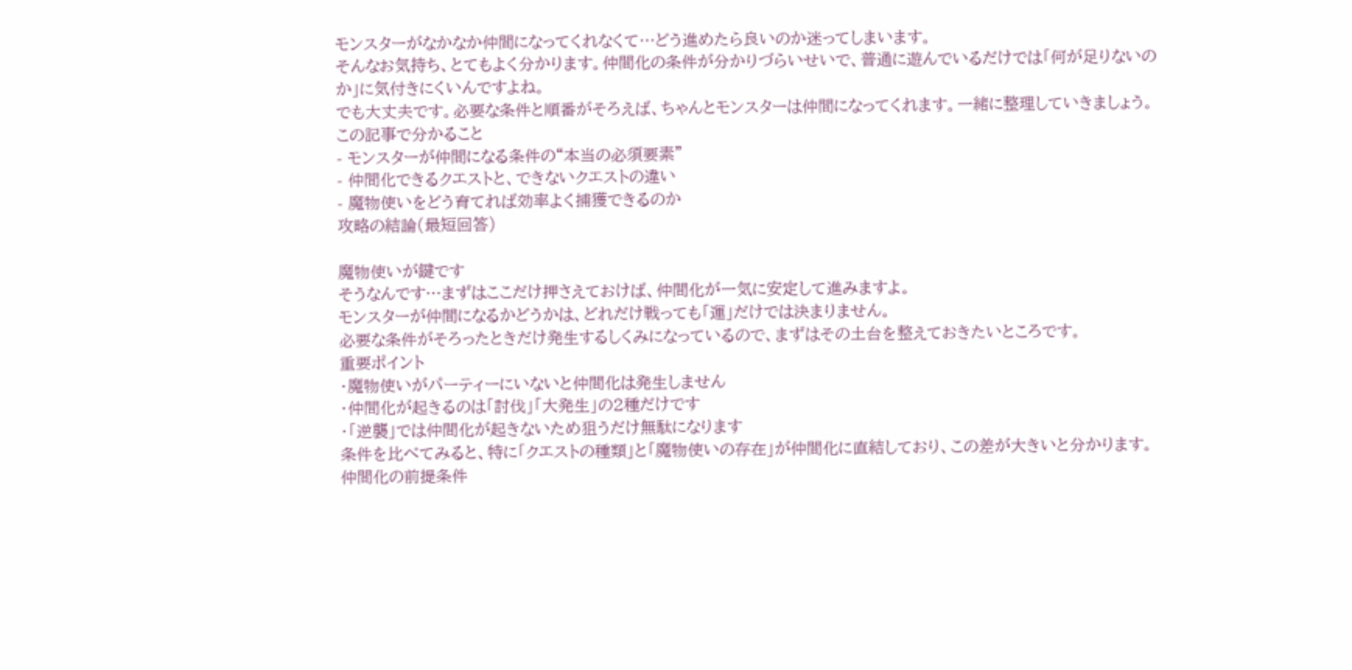モンスターがなかなか仲間になってくれなくて…どう進めたら良いのか迷ってしまいます。
そんなお気持ち、とてもよく分かります。仲間化の条件が分かりづらいせいで、普通に遊んでいるだけでは「何が足りないのか」に気付きにくいんですよね。
でも大丈夫です。必要な条件と順番がそろえば、ちゃんとモンスターは仲間になってくれます。一緒に整理していきましょう。
この記事で分かること
- モンスターが仲間になる条件の“本当の必須要素”
- 仲間化できるクエストと、できないクエストの違い
- 魔物使いをどう育てれば効率よく捕獲できるのか
攻略の結論(最短回答)

魔物使いが鍵です
そうなんです…まずはここだけ押さえておけば、仲間化が一気に安定して進みますよ。
モンスターが仲間になるかどうかは、どれだけ戦っても「運」だけでは決まりません。
必要な条件がそろったときだけ発生するしくみになっているので、まずはその土台を整えておきたいところです。
重要ポイント
・魔物使いがパーティーにいないと仲間化は発生しません
・仲間化が起きるのは「討伐」「大発生」の2種だけです
・「逆襲」では仲間化が起きないため狙うだけ無駄になります
条件を比べてみると、特に「クエストの種類」と「魔物使いの存在」が仲間化に直結しており、この差が大きいと分かります。
仲間化の前提条件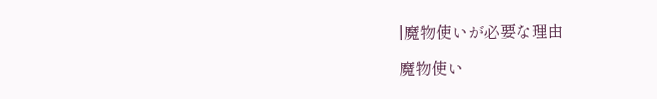|魔物使いが必要な理由

魔物使い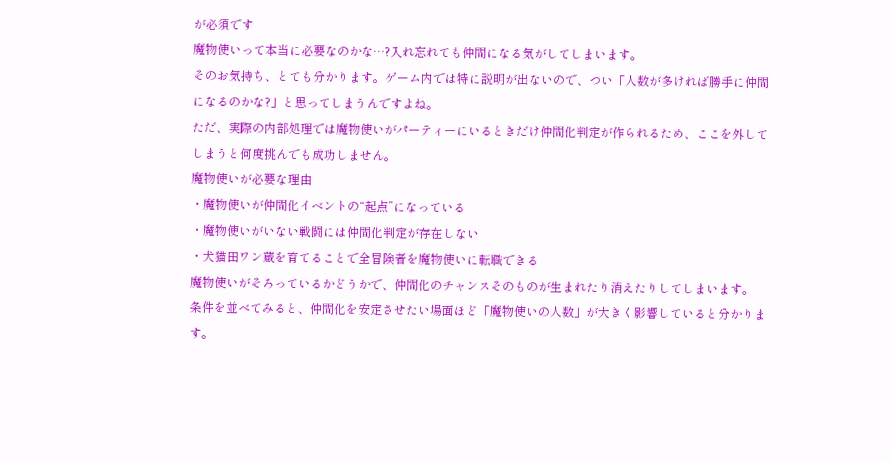が必須です
魔物使いって本当に必要なのかな…?入れ忘れても仲間になる気がしてしまいます。
そのお気持ち、とても分かります。ゲーム内では特に説明が出ないので、つい「人数が多ければ勝手に仲間になるのかな?」と思ってしまうんですよね。
ただ、実際の内部処理では魔物使いがパーティーにいるときだけ仲間化判定が作られるため、ここを外してしまうと何度挑んでも成功しません。
魔物使いが必要な理由
・魔物使いが仲間化イベントの“起点”になっている
・魔物使いがいない戦闘には仲間化判定が存在しない
・犬猫田ワン蔵を育てることで全冒険者を魔物使いに転職できる
魔物使いがそろっているかどうかで、仲間化のチャンスそのものが生まれたり消えたりしてしまいます。
条件を並べてみると、仲間化を安定させたい場面ほど「魔物使いの人数」が大きく影響していると分かります。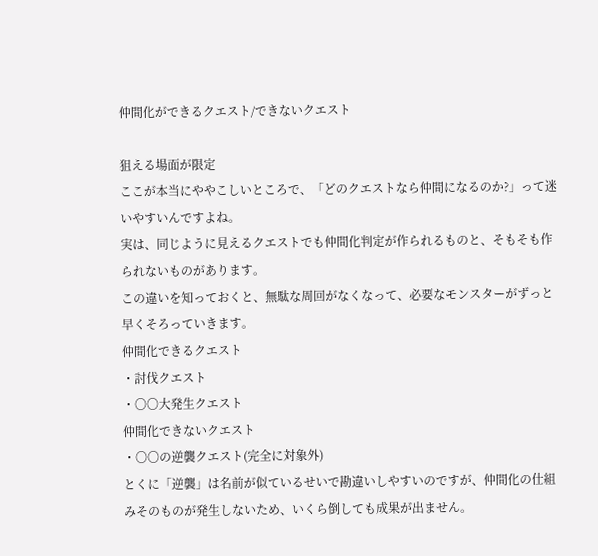仲間化ができるクエスト/できないクエスト

狙える場面が限定
ここが本当にややこしいところで、「どのクエストなら仲間になるのか?」って迷いやすいんですよね。
実は、同じように見えるクエストでも仲間化判定が作られるものと、そもそも作られないものがあります。
この違いを知っておくと、無駄な周回がなくなって、必要なモンスターがずっと早くそろっていきます。
仲間化できるクエスト
・討伐クエスト
・〇〇大発生クエスト
仲間化できないクエスト
・〇〇の逆襲クエスト(完全に対象外)
とくに「逆襲」は名前が似ているせいで勘違いしやすいのですが、仲間化の仕組みそのものが発生しないため、いくら倒しても成果が出ません。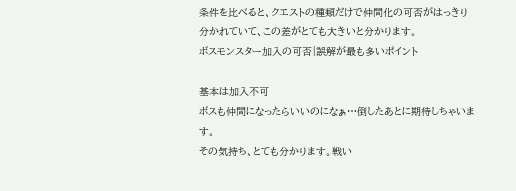条件を比べると、クエストの種類だけで仲間化の可否がはっきり分かれていて、この差がとても大きいと分かります。
ボスモンスター加入の可否|誤解が最も多いポイント

基本は加入不可
ボスも仲間になったらいいのになぁ…倒したあとに期待しちゃいます。
その気持ち、とても分かります。戦い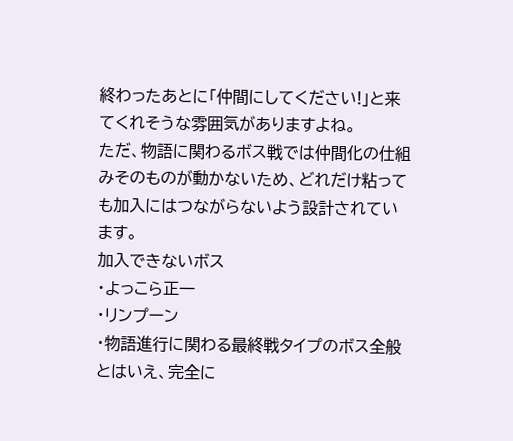終わったあとに「仲間にしてください!」と来てくれそうな雰囲気がありますよね。
ただ、物語に関わるボス戦では仲間化の仕組みそのものが動かないため、どれだけ粘っても加入にはつながらないよう設計されています。
加入できないボス
・よっこら正一
・リンプーン
・物語進行に関わる最終戦タイプのボス全般
とはいえ、完全に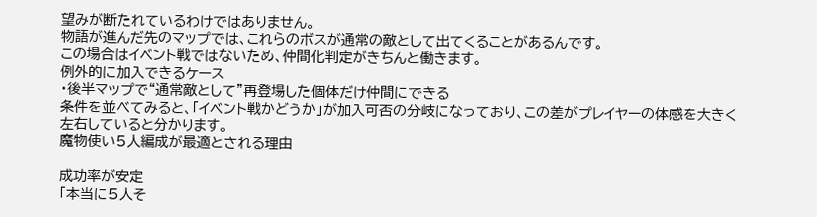望みが断たれているわけではありません。
物語が進んだ先のマップでは、これらのボスが通常の敵として出てくることがあるんです。
この場合はイベント戦ではないため、仲間化判定がきちんと働きます。
例外的に加入できるケース
・後半マップで“通常敵として”再登場した個体だけ仲間にできる
条件を並べてみると、「イベント戦かどうか」が加入可否の分岐になっており、この差がプレイヤーの体感を大きく左右していると分かります。
魔物使い5人編成が最適とされる理由

成功率が安定
「本当に5人そ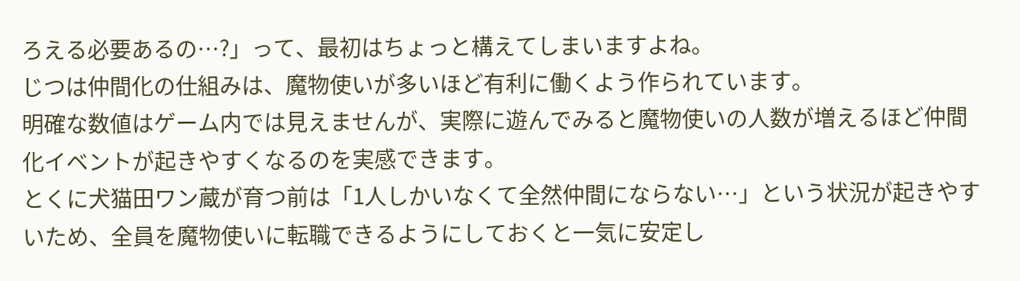ろえる必要あるの…?」って、最初はちょっと構えてしまいますよね。
じつは仲間化の仕組みは、魔物使いが多いほど有利に働くよう作られています。
明確な数値はゲーム内では見えませんが、実際に遊んでみると魔物使いの人数が増えるほど仲間化イベントが起きやすくなるのを実感できます。
とくに犬猫田ワン蔵が育つ前は「1人しかいなくて全然仲間にならない…」という状況が起きやすいため、全員を魔物使いに転職できるようにしておくと一気に安定し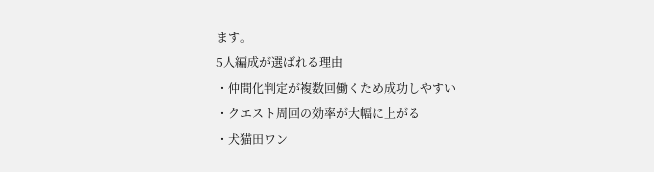ます。
5人編成が選ばれる理由
・仲間化判定が複数回働くため成功しやすい
・クエスト周回の効率が大幅に上がる
・犬猫田ワン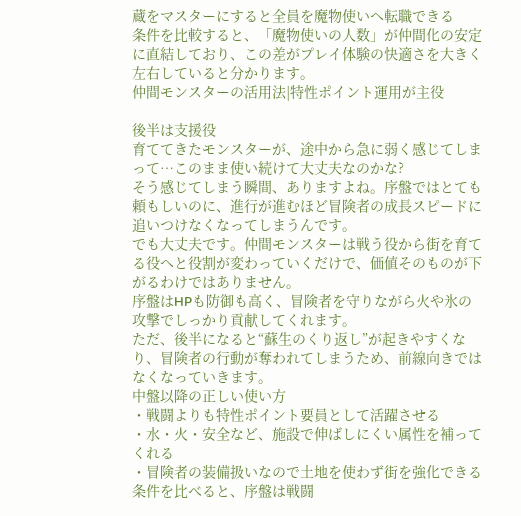蔵をマスターにすると全員を魔物使いへ転職できる
条件を比較すると、「魔物使いの人数」が仲間化の安定に直結しており、この差がプレイ体験の快適さを大きく左右していると分かります。
仲間モンスターの活用法|特性ポイント運用が主役

後半は支援役
育ててきたモンスターが、途中から急に弱く感じてしまって…このまま使い続けて大丈夫なのかな?
そう感じてしまう瞬間、ありますよね。序盤ではとても頼もしいのに、進行が進むほど冒険者の成長スピードに追いつけなくなってしまうんです。
でも大丈夫です。仲間モンスターは戦う役から街を育てる役へと役割が変わっていくだけで、価値そのものが下がるわけではありません。
序盤はHPも防御も高く、冒険者を守りながら火や氷の攻撃でしっかり貢献してくれます。
ただ、後半になると“蘇生のくり返し”が起きやすくなり、冒険者の行動が奪われてしまうため、前線向きではなくなっていきます。
中盤以降の正しい使い方
・戦闘よりも特性ポイント要員として活躍させる
・水・火・安全など、施設で伸ばしにくい属性を補ってくれる
・冒険者の装備扱いなので土地を使わず街を強化できる
条件を比べると、序盤は戦闘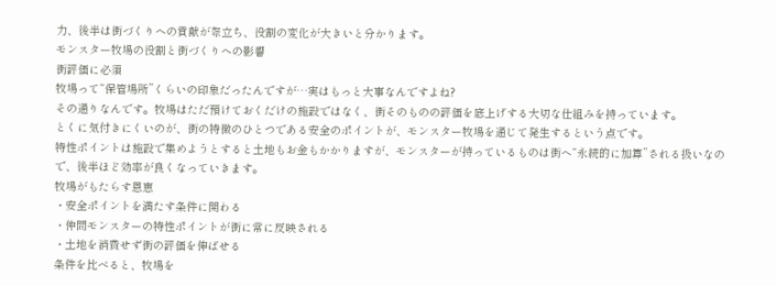力、後半は街づくりへの貢献が際立ち、役割の変化が大きいと分かります。
モンスター牧場の役割と街づくりへの影響
街評価に必須
牧場って“保管場所”くらいの印象だったんですが…実はもっと大事なんですよね?
その通りなんです。牧場はただ預けておくだけの施設ではなく、街そのものの評価を底上げする大切な仕組みを持っています。
とくに気付きにくいのが、街の特徴のひとつである安全のポイントが、モンスター牧場を通じて発生するという点です。
特性ポイントは施設で集めようとすると土地もお金もかかりますが、モンスターが持っているものは街へ“永続的に加算”される扱いなので、後半ほど効率が良くなっていきます。
牧場がもたらす恩恵
・安全ポイントを満たす条件に関わる
・仲間モンスターの特性ポイントが街に常に反映される
・土地を消費せず街の評価を伸ばせる
条件を比べると、牧場を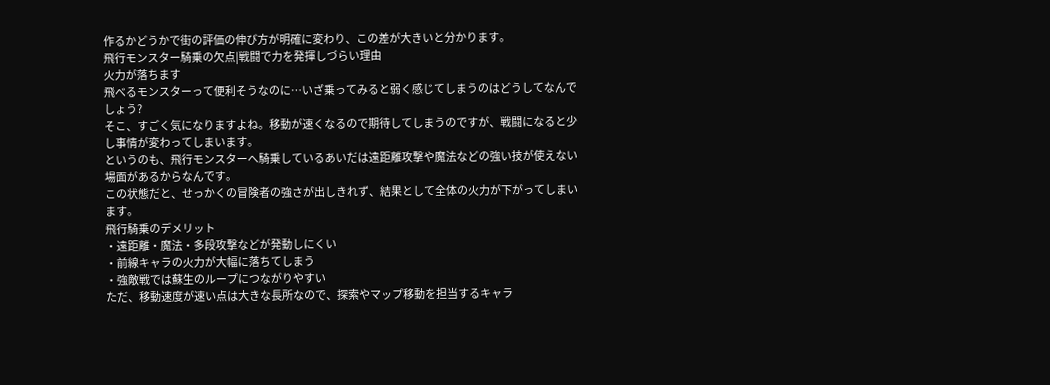作るかどうかで街の評価の伸び方が明確に変わり、この差が大きいと分かります。
飛行モンスター騎乗の欠点|戦闘で力を発揮しづらい理由
火力が落ちます
飛べるモンスターって便利そうなのに…いざ乗ってみると弱く感じてしまうのはどうしてなんでしょう?
そこ、すごく気になりますよね。移動が速くなるので期待してしまうのですが、戦闘になると少し事情が変わってしまいます。
というのも、飛行モンスターへ騎乗しているあいだは遠距離攻撃や魔法などの強い技が使えない場面があるからなんです。
この状態だと、せっかくの冒険者の強さが出しきれず、結果として全体の火力が下がってしまいます。
飛行騎乗のデメリット
・遠距離・魔法・多段攻撃などが発動しにくい
・前線キャラの火力が大幅に落ちてしまう
・強敵戦では蘇生のループにつながりやすい
ただ、移動速度が速い点は大きな長所なので、探索やマップ移動を担当するキャラ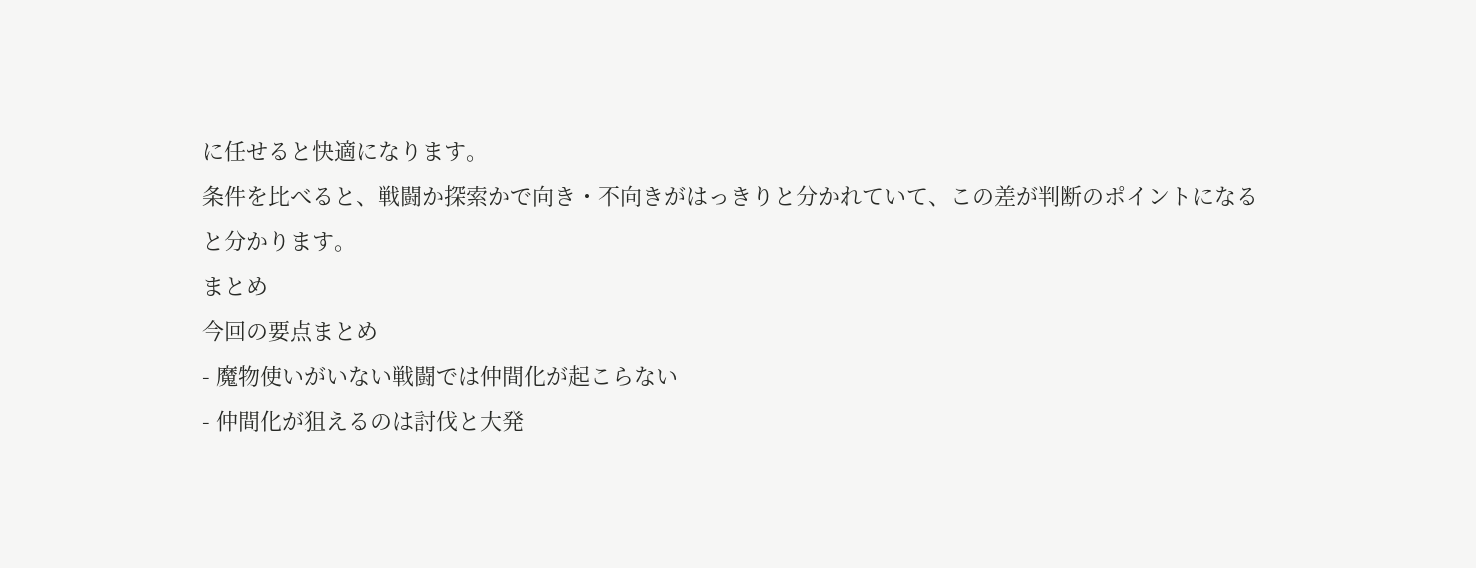に任せると快適になります。
条件を比べると、戦闘か探索かで向き・不向きがはっきりと分かれていて、この差が判断のポイントになると分かります。
まとめ
今回の要点まとめ
- 魔物使いがいない戦闘では仲間化が起こらない
- 仲間化が狙えるのは討伐と大発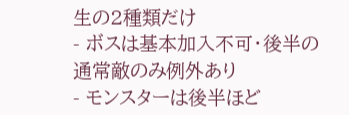生の2種類だけ
- ボスは基本加入不可・後半の通常敵のみ例外あり
- モンスターは後半ほど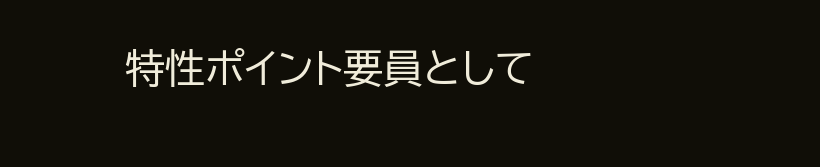特性ポイント要員として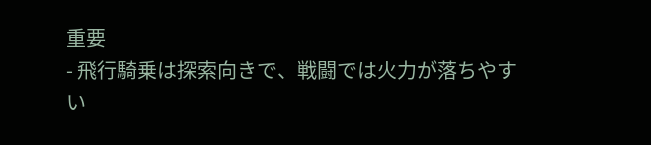重要
- 飛行騎乗は探索向きで、戦闘では火力が落ちやすい